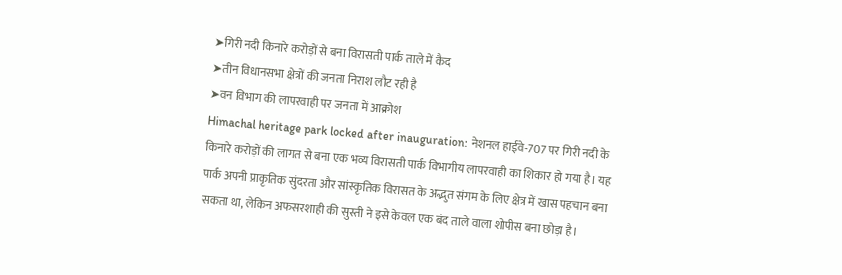➤गिरी नदी किनारे करोड़ों से बना विरासती पार्क ताले में कैद
➤तीन विधानसभा क्षेत्रों की जनता निराश लौट रही है
➤वन विभाग की लापरवाही पर जनता में आक्रोश
Himachal heritage park locked after inauguration: नेशनल हाईवे-707 पर गिरी नदी के किनारे करोड़ों की लागत से बना एक भव्य विरासती पार्क विभागीय लापरवाही का शिकार हो गया है। यह पार्क अपनी प्राकृतिक सुंदरता और सांस्कृतिक विरासत के अद्भुत संगम के लिए क्षेत्र में खास पहचान बना सकता था, लेकिन अफसरशाही की सुस्ती ने इसे केवल एक बंद ताले वाला शोपीस बना छोड़ा है।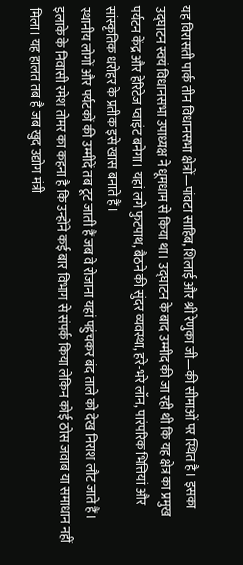यह विरासती पार्क तीन विधानसभा क्षेत्रों—पांवटा साहिब, शिलाई और श्री रेणुका जी—की सीमाओं पर स्थित है। इसका उद्घाटन स्वयं विधानसभा उपाध्यक्ष ने धूमधाम से किया था। उद्घाटन के बाद उम्मीद की जा रही थी कि यह क्षेत्र का प्रमुख पर्यटन केंद्र और हेरिटेज प्वाइंट बनेगा। यहां लगे फुटपाथ, बैठने की सुंदर व्यवस्था, हरे-भरे लॉन, पारंपरिक भित्तियां और सांस्कृतिक धरोहर के प्रतीक इसे खास बनाते हैं।
स्थानीय लोगों और पर्यटकों की उम्मीदें तब टूट जाती हैं जब वे रोजाना यहां पहुंचकर बंद ताले को देख निराश लौट जाते हैं। इलाके के निवासी रमेश तोमर का कहना है कि उन्होंने कई बार विभाग से संपर्क किया लेकिन कोई ठोस जवाब या समाधान नहीं मिला। यह हालत तब है जब खुद उद्योग मंत्री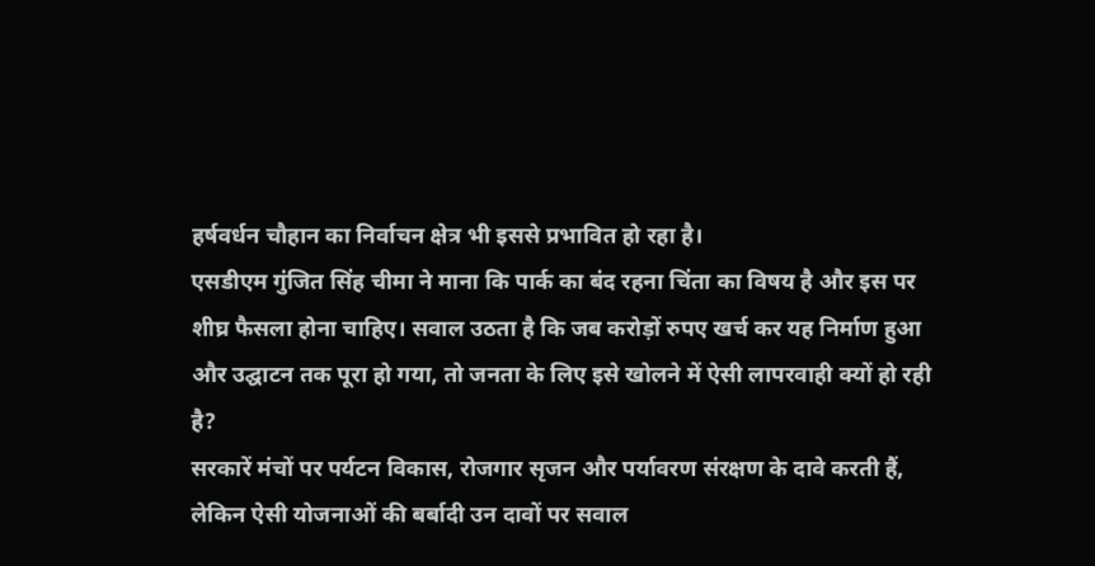हर्षवर्धन चौहान का निर्वाचन क्षेत्र भी इससे प्रभावित हो रहा है।
एसडीएम गुंजित सिंह चीमा ने माना कि पार्क का बंद रहना चिंता का विषय है और इस पर शीघ्र फैसला होना चाहिए। सवाल उठता है कि जब करोड़ों रुपए खर्च कर यह निर्माण हुआ और उद्घाटन तक पूरा हो गया, तो जनता के लिए इसे खोलने में ऐसी लापरवाही क्यों हो रही है?
सरकारें मंचों पर पर्यटन विकास, रोजगार सृजन और पर्यावरण संरक्षण के दावे करती हैं, लेकिन ऐसी योजनाओं की बर्बादी उन दावों पर सवाल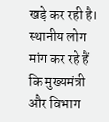खड़े कर रही है। स्थानीय लोग मांग कर रहे हैं कि मुख्यमंत्री और विभाग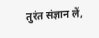तुरंत संज्ञान लें,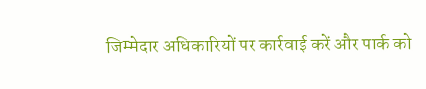जिम्मेदार अधिकारियों पर कार्रवाई करें और पार्क को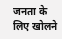जनता के लिए खोलने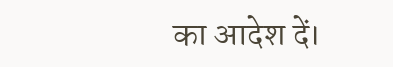का आदेश दें।